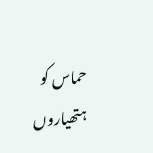حماس کو ہتھیاروں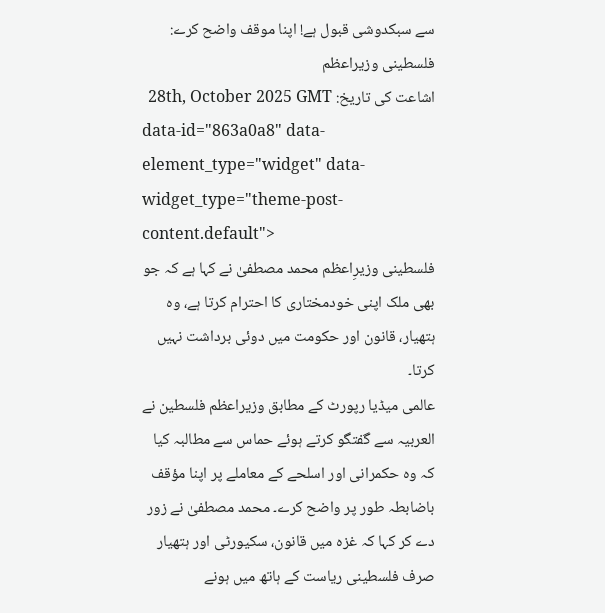سے سبکدوشی قبول ہے! اپنا موقف واضح کرے: فلسطینی وزیراعظم
اشاعت کی تاریخ: 28th, October 2025 GMT
data-id="863a0a8" data-element_type="widget" data-widget_type="theme-post-content.default">
فلسطینی وزیرِاعظم محمد مصطفیٰ نے کہا ہے کہ جو بھی ملک اپنی خودمختاری کا احترام کرتا ہے، وہ ہتھیار، قانون اور حکومت میں دوئی برداشت نہیں کرتا۔
عالمی میڈیا رپورٹ کے مطابق وزیراعظم فلسطین نے العربیہ سے گفتگو کرتے ہوئے حماس سے مطالبہ کیا کہ وہ حکمرانی اور اسلحے کے معاملے پر اپنا مؤقف باضابطہ طور پر واضح کرے۔ محمد مصطفیٰ نے زور دے کر کہا کہ غزہ میں قانون، سکیورٹی اور ہتھیار صرف فلسطینی ریاست کے ہاتھ میں ہونے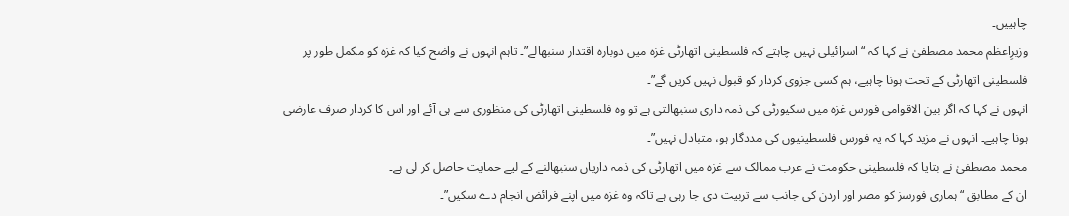چاہییں۔
وزیرِاعظم محمد مصطفیٰ نے کہا کہ “اسرائیلی نہیں چاہتے کہ فلسطینی اتھارٹی غزہ میں دوبارہ اقتدار سنبھالے”۔ تاہم انہوں نے واضح کیا کہ غزہ کو مکمل طور پر فلسطینی اتھارٹی کے تحت ہونا چاہیے، ہم کسی جزوی کردار کو قبول نہیں کریں گے”۔
انہوں نے کہا کہ اگر بین الاقوامی فورس غزہ میں سکیورٹی کی ذمہ داری سنبھالتی ہے تو وہ فلسطینی اتھارٹی کی منظوری سے ہی آئے اور اس کا کردار صرف عارضی ہونا چاہیے۔ انہوں نے مزید کہا کہ یہ فورس فلسطینیوں کی مددگار ہو، متبادل نہیں”۔
محمد مصطفیٰ نے بتایا کہ فلسطینی حکومت نے عرب ممالک سے غزہ میں اتھارٹی کی ذمہ داریاں سنبھالنے کے لیے حمایت حاصل کر لی ہے۔
ان کے مطابق “ہماری فورسز کو مصر اور اردن کی جانب سے تربیت دی جا رہی ہے تاکہ وہ غزہ میں اپنے فرائض انجام دے سکیں”۔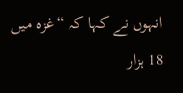انہوں نے کہا کہ “غزہ میں 18 ہزار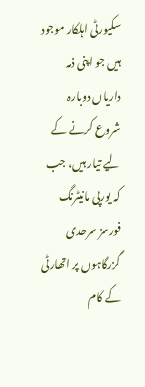سکیورٹی اہلکار موجود ہیں جو اپنی ذمہ داریاں دوبارہ شروع کرنے کے لیے تیار ہیں، جب کہ یورپی مانیٹرنگ فورسز سرحدی گزرگاہوں پر اتھارٹی کے کام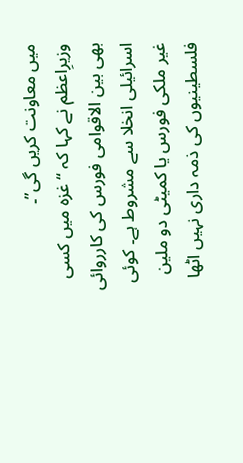میں معاونت کریں گی”۔
وزیرِاعظم نے کہا کہ “غزہ میں کسی بھی بین الاقوامی فورس کی کارروائی اسرائیلی انخلا سے مشروط ہے۔ کوئی غیر ملکی فورس یا کمیٹی دو ملین فلسطینیوں کی ذمہ داری نہیں اٹھا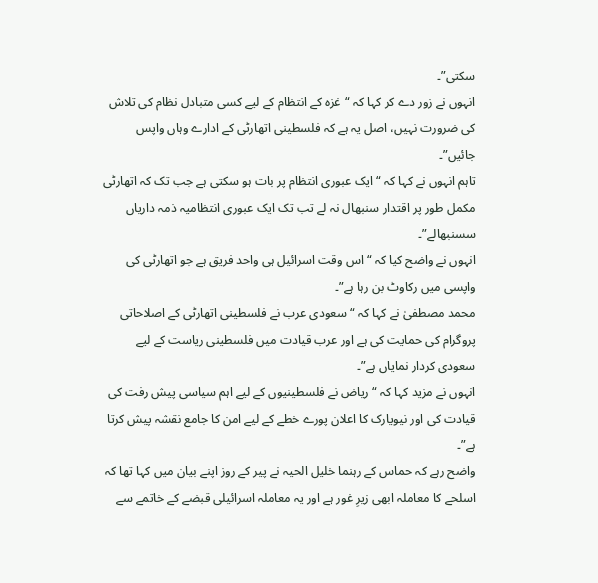سکتی”۔
انہوں نے زور دے کر کہا کہ “غزہ کے انتظام کے لیے کسی متبادل نظام کی تلاش کی ضرورت نہیں، اصل یہ ہے کہ فلسطینی اتھارٹی کے ادارے وہاں واپس جائیں”۔
تاہم انہوں نے کہا کہ “ایک عبوری انتظام پر بات ہو سکتی ہے جب تک کہ اتھارٹی مکمل طور پر اقتدار سنبھال نہ لے تب تک ایک عبوری انتظامیہ ذمہ داریاں سسنبھالے”۔
انہوں نے واضح کیا کہ “اس وقت اسرائیل ہی واحد فریق ہے جو اتھارٹی کی واپسی میں رکاوٹ بن رہا ہے”۔
محمد مصطفیٰ نے کہا کہ “سعودی عرب نے فلسطینی اتھارٹی کے اصلاحاتی پروگرام کی حمایت کی ہے اور عرب قیادت میں فلسطینی ریاست کے لیے سعودی کردار نمایاں ہے”۔
انہوں نے مزید کہا کہ “ریاض نے فلسطینیوں کے لیے اہم سیاسی پیش رفت کی قیادت کی اور نیویارک کا اعلان پورے خطے کے لیے امن کا جامع نقشہ پیش کرتا ہے”۔
واضح رہے کہ حماس کے رہنما خلیل الحیہ نے پیر کے روز اپنے بیان میں کہا تھا کہ اسلحے کا معاملہ ابھی زیرِ غور ہے اور یہ معاملہ اسرائیلی قبضے کے خاتمے سے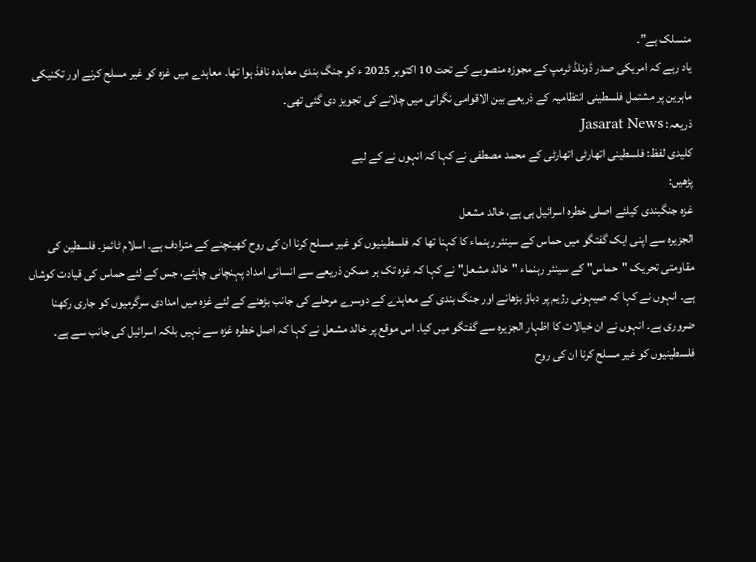منسلک ہے”۔
یاد رہے کہ امریکی صدر ڈونلڈ ٹرمپ کے مجوزہ منصوبے کے تحت 10 اکتوبر 2025 ء کو جنگ بندی معاہدہ نافذ ہوا تھا۔ معاہدے میں غزہ کو غیر مسلح کرنے اور تکنیکی ماہرین پر مشتمل فلسطینی انتظامیہ کے ذریعے بین الاقوامی نگرانی میں چلانے کی تجویز دی گئی تھی۔
ذریعہ: Jasarat News
کلیدی لفظ: فلسطینی اتھارٹی اتھارٹی کے محمد مصطفی نے کہا کہ انہوں نے کے لیے
پڑھیں:
غزہ جنگبندی کیلئے اصلی خطرہ اسرائیل ہی ہے، خالد مشعل
الجزیرہ سے اپنی ایک گفتگو میں حماس کے سینئر رہنماء کا کہنا تھا کہ فلسطینیوں کو غیر مسلح کرنا ان کی روح کھینچنے کے مترادف ہے۔ اسلام ٹائمز۔ فلسطین کی مقاومتی تحریک "حماس" کے سینئر رہنماء "خالد مشعل" نے کہا کہ غزہ تک ہر ممکن ذریعے سے انسانی امداد پہنچانی چاہئے، جس کے لئے حماس کی قیادت کوشاں ہے۔ انہوں نے کہا کہ صیہونی رژیم پر دباؤ بڑھانے اور جنگ بندی کے معاہدے کے دوسرے مرحلے کی جانب بڑھنے کے لئے غزہ میں امدادی سرگرمیوں کو جاری رکھنا ضروری ہے۔ انہوں نے ان خیالات کا اظہار الجزیرہ سے گفتگو میں کیا۔ اس موقع پر خالد مشعل نے کہا کہ اصل خطرہ غزہ سے نہیں بلکہ اسرائیل کی جانب سے ہے۔ فلسطینیوں کو غیر مسلح کرنا ان کی روح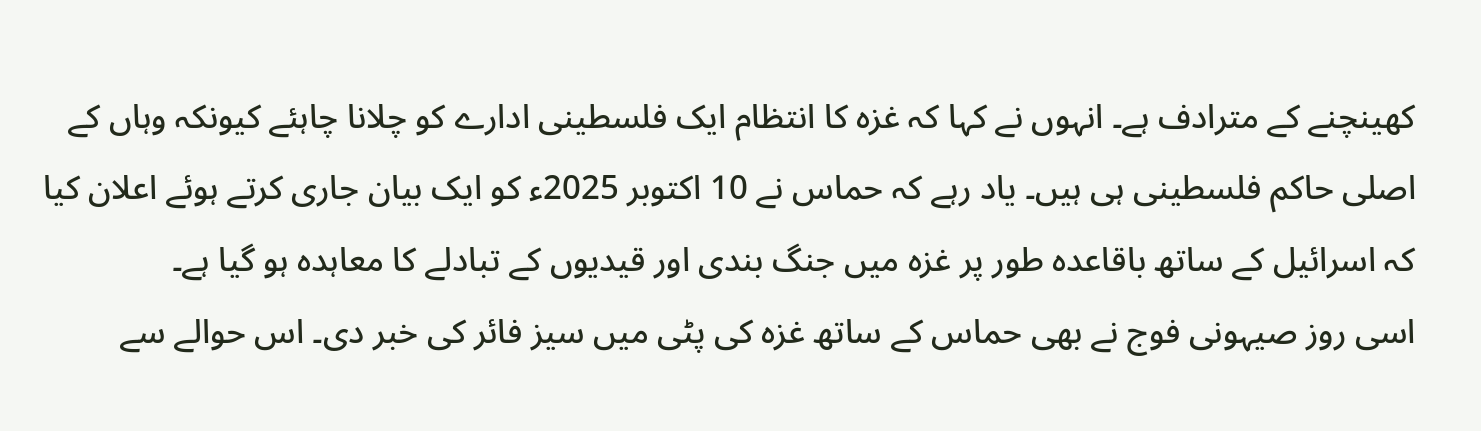کھینچنے کے مترادف ہے۔ انہوں نے کہا کہ غزہ کا انتظام ایک فلسطینی ادارے کو چلانا چاہئے کیونکہ وہاں کے اصلی حاکم فلسطینی ہی ہیں۔ یاد رہے کہ حماس نے 10 اکتوبر 2025ء کو ایک بیان جاری کرتے ہوئے اعلان کیا کہ اسرائیل کے ساتھ باقاعدہ طور پر غزہ میں جنگ بندی اور قیدیوں کے تبادلے کا معاہدہ ہو گیا ہے۔
اسی روز صیہونی فوج نے بھی حماس کے ساتھ غزہ کی پٹی میں سیز فائر کی خبر دی۔ اس حوالے سے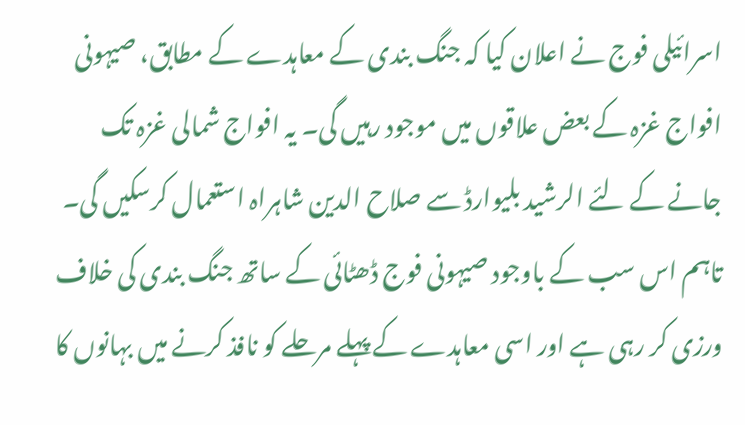اسرائیلی فوج نے اعلان کیا کہ جنگ بندی کے معاہدے کے مطابق، صیہونی افواج غزہ کے بعض علاقوں میں موجود رہیں گی۔ یہ افواج شمالی غزہ تک جانے کے لئے الرشید بلیوارڈ سے صلاح الدین شاہراہ استعمال کرسکیں گی۔ تاہم اس سب کے باوجود صیہونی فوج ڈھٹائی کے ساتھ جنگ بندی کی خلاف ورزی کر رہی ہے اور اسی معاہدے کے پہلے مرحلے کو نافذ کرنے میں بہانوں کا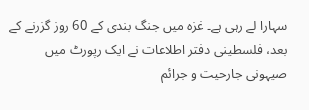سہارا لے رہی ہے۔ غزہ میں جنگ بندی کے 60 روز گزرنے کے بعد، فلسطینی دفتر اطلاعات نے ایک رپورٹ میں صیہونی جارحیت و جرائم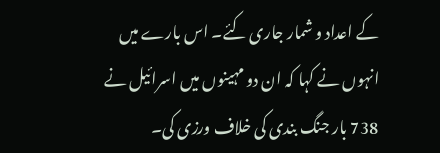کے اعداد و شمار جاری کئے۔ اس بارے میں انہوں نے کہا کہ ان دو مہینوں میں اسرائیل نے 738 بار جنگ بندی کی خلاف ورزی کی۔